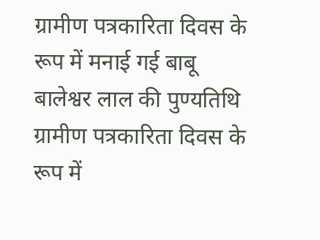ग्रामीण पत्रकारिता दिवस के रूप में मनाई गई बाबू बालेश्वर लाल की पुण्यतिथि
ग्रामीण पत्रकारिता दिवस के रूप में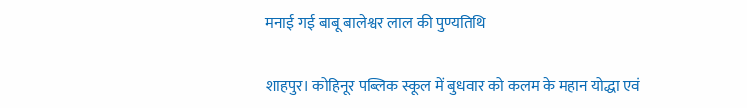मनाई गई बाबू बालेश्वर लाल की पुण्यतिथि

शाहपुर। कोहिनूर पब्लिक स्कूल में बुधवार को कलम के महान योद्धा एवं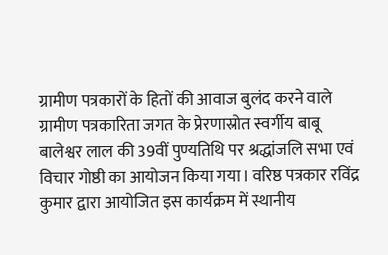ग्रामीण पत्रकारों के हितों की आवाज बुलंद करने वाले ग्रामीण पत्रकारिता जगत के प्रेरणास्रोत स्वर्गीय बाबू बालेश्वर लाल की 39वीं पुण्यतिथि पर श्रद्धांजलि सभा एवं विचार गोष्ठी का आयोजन किया गया। वरिष्ठ पत्रकार रविंद्र कुमार द्वारा आयोजित इस कार्यक्रम में स्थानीय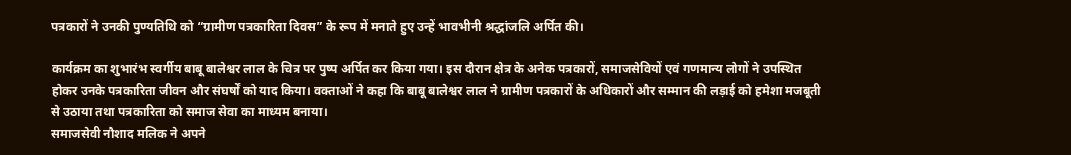पत्रकारों ने उनकी पुण्यतिथि को “ग्रामीण पत्रकारिता दिवस” के रूप में मनाते हुए उन्हें भावभीनी श्रद्धांजलि अर्पित की।

कार्यक्रम का शुभारंभ स्वर्गीय बाबू बालेश्वर लाल के चित्र पर पुष्प अर्पित कर किया गया। इस दौरान क्षेत्र के अनेक पत्रकारों, समाजसेवियों एवं गणमान्य लोगों ने उपस्थित होकर उनके पत्रकारिता जीवन और संघर्षों को याद किया। वक्ताओं ने कहा कि बाबू बालेश्वर लाल ने ग्रामीण पत्रकारों के अधिकारों और सम्मान की लड़ाई को हमेशा मजबूती से उठाया तथा पत्रकारिता को समाज सेवा का माध्यम बनाया।
समाजसेवी नौशाद मलिक ने अपने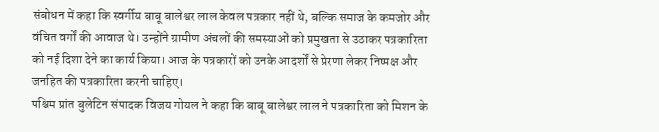संबोधन में कहा कि स्वर्गीय बाबू बालेश्वर लाल केवल पत्रकार नहीं थे, बल्कि समाज के कमजोर और वंचित वर्गों की आवाज थे। उन्होंने ग्रामीण अंचलों की समस्याओं को प्रमुखता से उठाकर पत्रकारिता को नई दिशा देने का कार्य किया। आज के पत्रकारों को उनके आदर्शों से प्रेरणा लेकर निष्पक्ष और जनहित की पत्रकारिता करनी चाहिए।
पश्चिम प्रांत बुलेटिन संपादक विजय गोयल ने कहा कि बाबू बालेश्वर लाल ने पत्रकारिता को मिशन के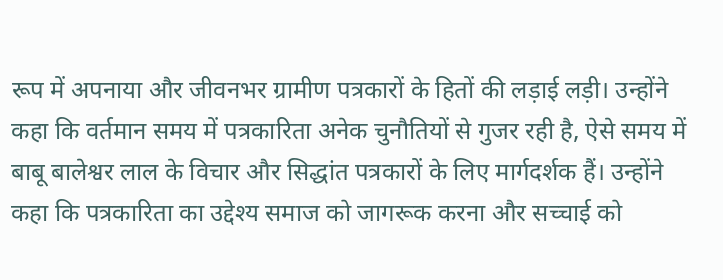रूप में अपनाया और जीवनभर ग्रामीण पत्रकारों के हितों की लड़ाई लड़ी। उन्होंने कहा कि वर्तमान समय में पत्रकारिता अनेक चुनौतियों से गुजर रही है, ऐसे समय में बाबू बालेश्वर लाल के विचार और सिद्धांत पत्रकारों के लिए मार्गदर्शक हैं। उन्होंने कहा कि पत्रकारिता का उद्देश्य समाज को जागरूक करना और सच्चाई को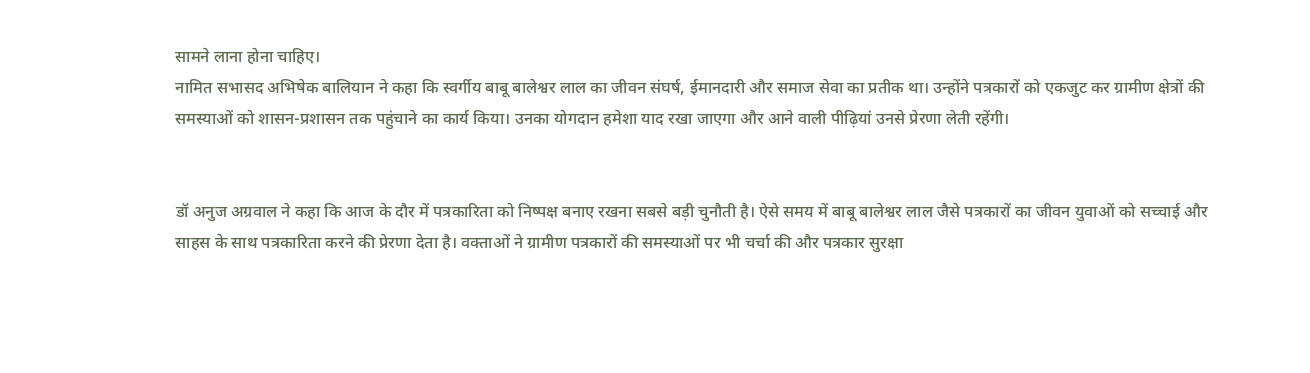सामने लाना होना चाहिए।
नामित सभासद अभिषेक बालियान ने कहा कि स्वर्गीय बाबू बालेश्वर लाल का जीवन संघर्ष, ईमानदारी और समाज सेवा का प्रतीक था। उन्होंने पत्रकारों को एकजुट कर ग्रामीण क्षेत्रों की समस्याओं को शासन-प्रशासन तक पहुंचाने का कार्य किया। उनका योगदान हमेशा याद रखा जाएगा और आने वाली पीढ़ियां उनसे प्रेरणा लेती रहेंगी।


डॉ अनुज अग्रवाल ने कहा कि आज के दौर में पत्रकारिता को निष्पक्ष बनाए रखना सबसे बड़ी चुनौती है। ऐसे समय में बाबू बालेश्वर लाल जैसे पत्रकारों का जीवन युवाओं को सच्चाई और साहस के साथ पत्रकारिता करने की प्रेरणा देता है। वक्ताओं ने ग्रामीण पत्रकारों की समस्याओं पर भी चर्चा की और पत्रकार सुरक्षा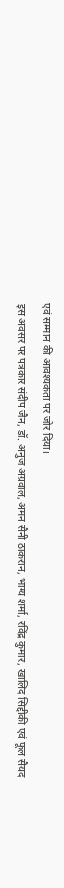एवं सम्मान की आवश्यकता पर जोर दिया।
इस अवसर पर पत्रकार संदीप जैन, डॉ. अनुज अग्रवाल, अमन सैनी ठाकरान, भाग्य शर्मा, रविंद्र कुमार, खालिद सिद्दीकी एवं फूल सैयद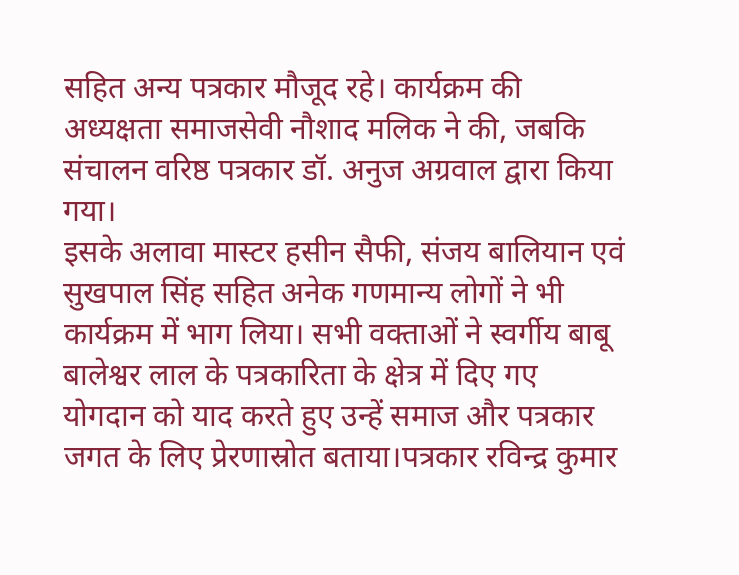सहित अन्य पत्रकार मौजूद रहे। कार्यक्रम की अध्यक्षता समाजसेवी नौशाद मलिक ने की, जबकि संचालन वरिष्ठ पत्रकार डॉ. अनुज अग्रवाल द्वारा किया गया।
इसके अलावा मास्टर हसीन सैफी, संजय बालियान एवं सुखपाल सिंह सहित अनेक गणमान्य लोगों ने भी कार्यक्रम में भाग लिया। सभी वक्ताओं ने स्वर्गीय बाबू बालेश्वर लाल के पत्रकारिता के क्षेत्र में दिए गए योगदान को याद करते हुए उन्हें समाज और पत्रकार जगत के लिए प्रेरणास्रोत बताया।पत्रकार रविन्द्र कुमार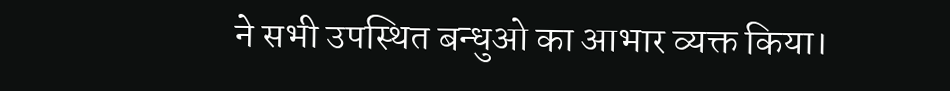ने सभी उपस्थित बन्धुओ का आभार व्यक्त किया।